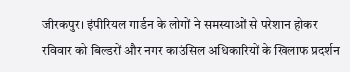जीरकपुर। इंपीरियल गार्डन के लोगों ने समस्याओं से परेशान होकर रविवार को बिल्डरों और नगर काउंसिल अधिकारियों के खिलाफ प्रदर्शन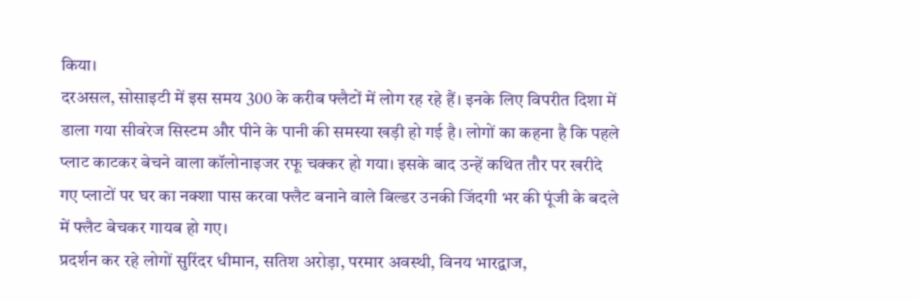किया।
दरअसल, सोसाइटी में इस समय 300 के करीब फ्लैटों में लोग रह रहे हैं। इनके लिए विपरीत दिशा में डाला गया सीवरेज सिस्टम और पीने के पानी की समस्या खड़ी हो गई है। लोगों का कहना है कि पहले प्लाट काटकर बेचने वाला कॉलोनाइजर रफू चक्कर हो गया। इसके बाद उन्हें कथित तौर पर खरीदे गए प्लाटों पर घर का नक्शा पास करवा फ्लैट बनाने वाले बिल्डर उनकी जिंदगी भर की पूंजी के बदले में फ्लैट बेचकर गायब हो गए।
प्रदर्शन कर रहे लोगों सुरिंदर धीमान, सतिश अरोड़ा, परमार अवस्थी, विनय भारद्वाज,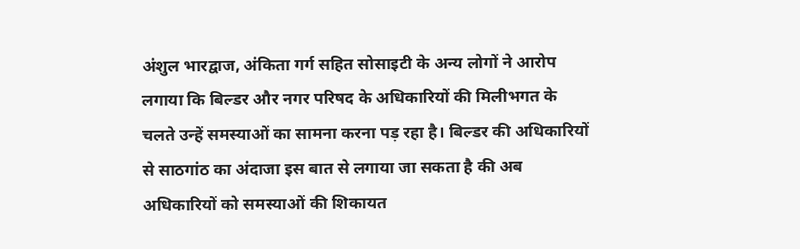अंशुल भारद्वाज, अंकिता गर्ग सहित सोसाइटी के अन्य लोगों ने आरोप लगाया कि बिल्डर और नगर परिषद के अधिकारियों की मिलीभगत के चलते उन्हें समस्याओं का सामना करना पड़ रहा है। बिल्डर की अधिकारियों से साठगांठ का अंदाजा इस बात से लगाया जा सकता है की अब अधिकारियों को समस्याओं की शिकायत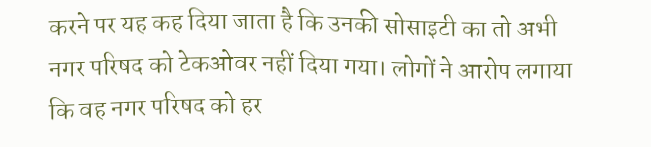करने पर यह कह दिया जाता है कि उनकी सोसाइटी का तो अभी नगर परिषद को टेकओवर नहीं दिया गया। लोगों ने आरोप लगाया कि वह नगर परिषद को हर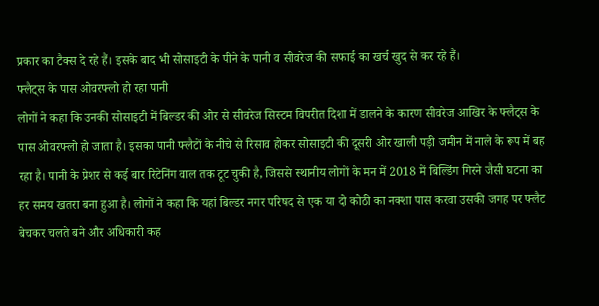प्रकार का टैक्स दे रहे हैं। इसके बाद भी सोसाइटी के पीने के पानी व सीवरेज की सफाई का खर्च खुद से कर रहे हैं।
फ्लैट्स के पास ओवरफ्लो हो रहा पानी
लोगों ने कहा कि उनकी सोसाइटी में बिल्डर की ओर से सीवरेज सिस्टम विपरीत दिशा में डालने के कारण सीवरेज आखिर के फ्लैट्स के पास ओवरफ्लो हो जाता है। इसका पानी फ्लैटों के नीचे से रिसाव होकर सोसाइटी की दूसरी ओर खाली पड़ी जमीन में नाले के रूप में बह रहा है। पानी के प्रेशर से कई बार रिटेनिंग वाल तक टूट चुकी है, जिससे स्थानीय लोगों के मन में 2018 में बिल्डिंग गिरने जैसी घटना का हर समय खतरा बना हुआ है। लोगों ने कहा कि यहां बिल्डर नगर परिषद से एक या दो कोठी का नक्शा पास करवा उसकी जगह पर फ्लैट बेचकर चलते बने और अधिकारी कह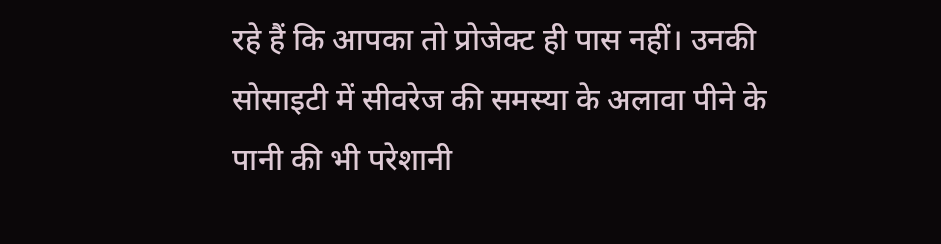रहे हैं कि आपका तो प्रोजेक्ट ही पास नहीं। उनकी सोसाइटी में सीवरेज की समस्या के अलावा पीने के पानी की भी परेशानी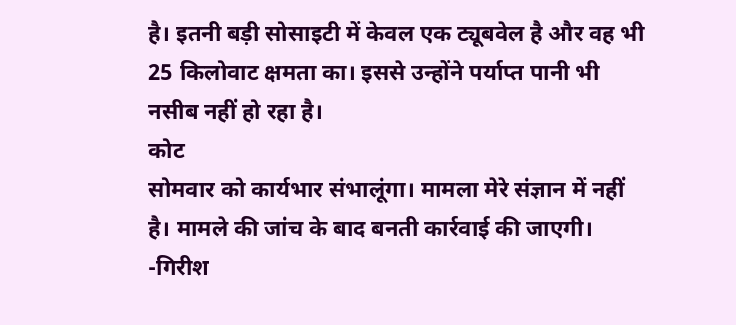है। इतनी बड़ी सोसाइटी में केवल एक ट्यूबवेल है और वह भी 25 किलोवाट क्षमता का। इससे उन्होंने पर्याप्त पानी भी नसीब नहीं हो रहा है।
कोट
सोमवार को कार्यभार संभालूंगा। मामला मेरे संज्ञान में नहीं है। मामले की जांच के बाद बनती कार्रवाई की जाएगी।
-गिरीश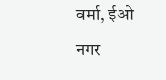वर्मा, ईओ नगर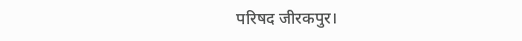परिषद जीरकपुर।